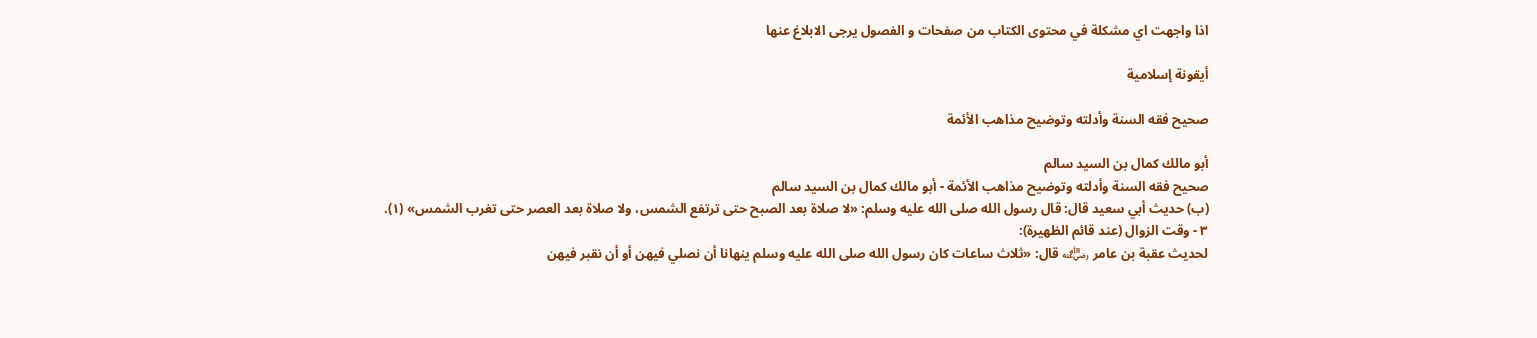اذا واجهت اي مشكلة في محتوى الكتاب من صفحات و الفصول يرجى الابلاغ عنها

أيقونة إسلامية

صحيح فقه السنة وأدلته وتوضيح مذاهب الأئمة

أبو مالك كمال بن السيد سالم
صحيح فقه السنة وأدلته وتوضيح مذاهب الأئمة - أبو مالك كمال بن السيد سالم
(ب) حديث أبي سعيد قال: قال رسول الله صلى الله عليه وسلم: «لا صلاة بعد الصبح حتى ترتفع الشمس، ولا صلاة بعد العصر حتى تغرب الشمس» (١).
٣ - وقت الزوال (عند قائم الظهيرة):
لحديث عقبة بن عامر ﵁ قال: «ثلاث ساعات كان رسول الله صلى الله عليه وسلم ينهانا أن نصلي فيهن أو أن نقبر فيهن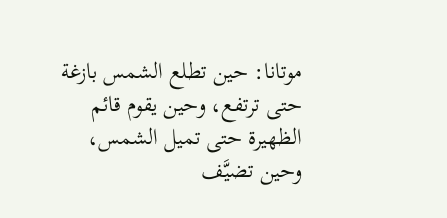موتانا: حين تطلع الشمس بازغة حتى ترتفع، وحين يقوم قائم الظهيرة حتى تميل الشمس، وحين تضيَّف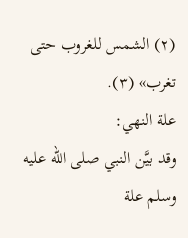(٢) الشمس للغروب حتى تغرب» (٣).
علة النهي:
وقد بيَّن النبي صلى الله عليه وسلم علة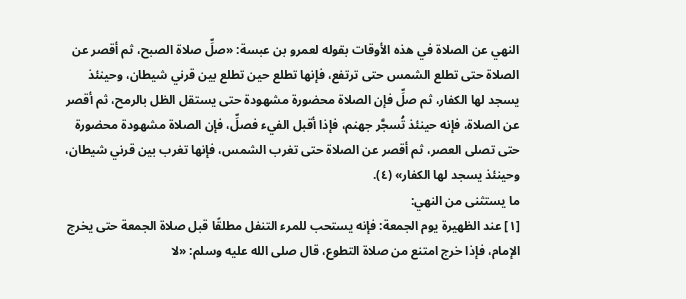النهي عن الصلاة في هذه الأوقات بقوله لعمرو بن عبسة: «صلِّ صلاة الصبح، ثم أقصر عن الصلاة حتى تطلع الشمس حتى ترتفع، فإنها تطلع حين تطلع بين قرني شيطان، وحينئذ يسجد لها الكفار، ثم صلِّ فإن الصلاة محضورة مشهودة حتى يستقل الظل بالرمح، ثم أقصر عن الصلاة، فإنه حينئذ تُسجَّر جهنم، فإذا أقبل الفيء فصلِّ، فإن الصلاة مشهودة محضورة حتى تصلى العصر، ثم أقصر عن الصلاة حتى تغرب الشمس، فإنها تغرب بين قرني شيطان، وحينئذ يسجد لها الكفار» (٤).
ما يستثنى من النهي:
[١] عند الظهيرة يوم الجمعة: فإنه يستحب للمرء التنفل مطلقًا قبل صلاة الجمعة حتى يخرج الإمام، فإذا خرج امتنع من صلاة التطوع، قال صلى الله عليه وسلم: «لا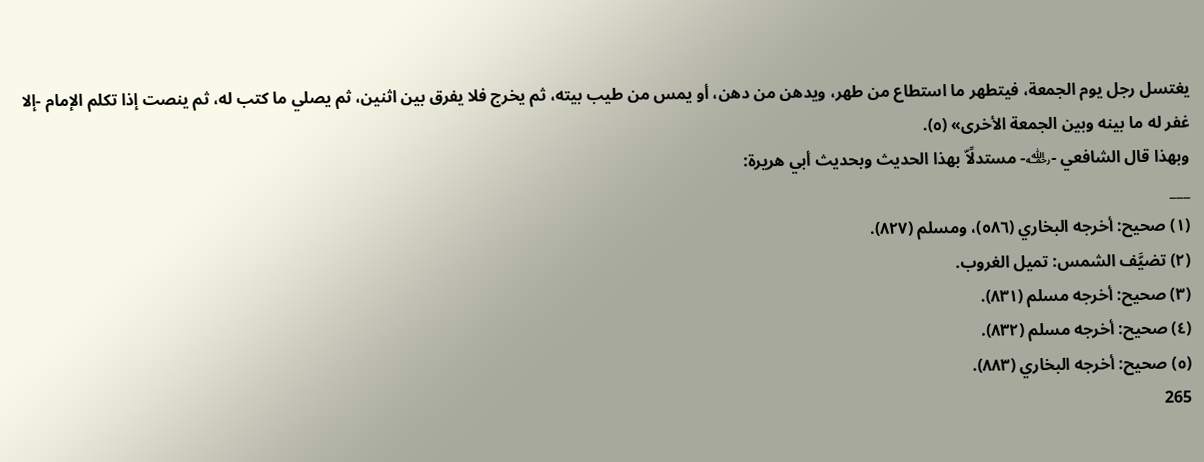يغتسل رجل يوم الجمعة، فيتطهر ما استطاع من طهر، ويدهن من دهن، أو يمس من طيب بيته، ثم يخرج فلا يفرق بين اثنين، ثم يصلي ما كتب له، ثم ينصت إذا تكلم الإمام -إلا غفر له ما بينه وبين الجمعة الأخرى» (٥).
وبهذا قال الشافعي -﵀- مستدلًاّ بهذا الحديث وبحديث أبي هريرة:
___
(١) صحيح: أخرجه البخاري (٥٨٦)، ومسلم (٨٢٧).
(٢) تضيَّف الشمس: تميل الغروب.
(٣) صحيح: أخرجه مسلم (٨٣١).
(٤) صحيح: أخرجه مسلم (٨٣٢).
(٥) صحيح: أخرجه البخاري (٨٨٣).
265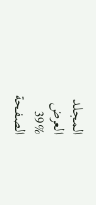المجلد
العرض
39%
الصفحة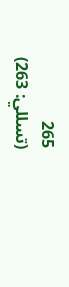265
(تسللي: 263)